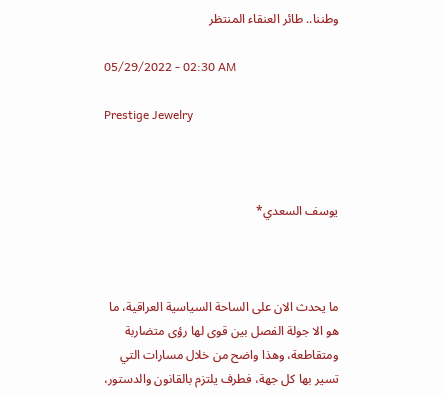وطننا.. طائر العنقاء المنتظر

05/29/2022 - 02:30 AM

Prestige Jewelry



يوسف السعدي*



ما يحدث الان على الساحة السياسية العراقية، ما هو الا جولة الفصل بين قوى لها رؤى متضاربة ومتقاطعة، وهذا واضح من خلال مسارات التي تسير بها كل جهة، فطرف يلتزم بالقانون والدستور،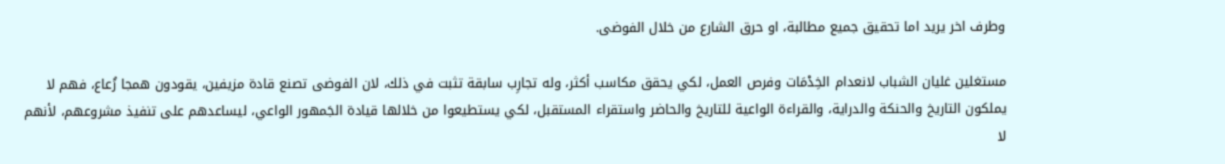وطرف اخر يريد اما تحقيق جميع مطالبة، او حرق الشارع من خلال الفوضى.

مستغلين غليان الشباب لانعدام الخِدْمَات وفرص العمل، لكي يحقق مكاسب أكثر، وله تجارِب سابقة تثبت في ذلك، لان الفوضى تصنع قادة مزيفين، يقودون همجا رَُعاع، فهم لا يملكون التاريخ والحنكة والدراية، والقراءة الواعية للتاريخ والحاضر واستقراء المستقبل، لكي يستطيعوا من خلالها قيادة الجَمهور الواعي، ليساعدهم على تنفيذ مشروعهم، لأنهم لا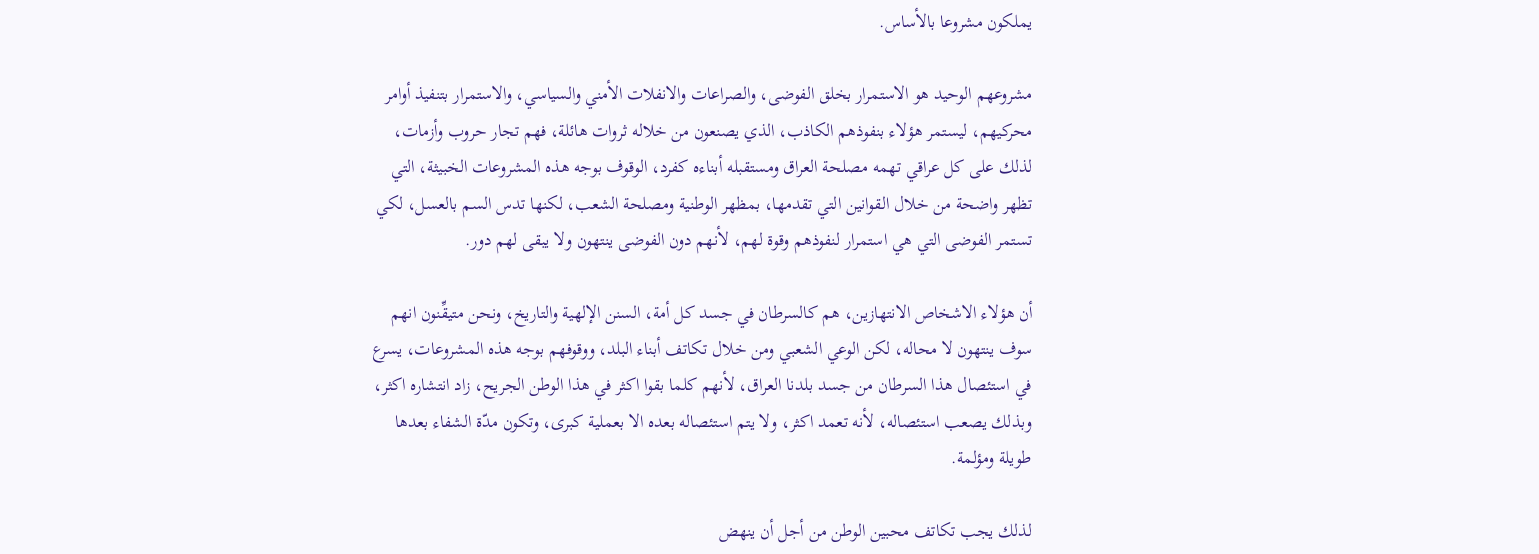يملكون مشروعا بالأساس.

مشروعهم الوحيد هو الاستمرار بخلق الفوضى، والصراعات والانفلات الأمني والسياسي، والاستمرار بتنفيذ أوامر محركيهم، ليستمر هؤلاء بنفوذهم الكاذب، الذي يصنعون من خلاله ثروات هائلة، فهم تجار حروب وأزمات، لذلك على كل عراقي تهمه مصلحة العراق ومستقبله أبناءه كفرد، الوقوف بوجه هذه المشروعات الخبيثة، التي تظهر واضحة من خلال القوانين التي تقدمها، بمظهر الوطنية ومصلحة الشعب، لكنها تدس السم بالعسل، لكي تستمر الفوضى التي هي استمرار لنفوذهم وقوة لهم، لأنهم دون الفوضى ينتهون ولا يبقى لهم دور.

أن هؤلاء الاشخاص الانتهازين، هم كالسرطان في جسد كل أمة، السنن الإلهية والتاريخ، ونحن متيقِّنون انهم سوف ينتهون لا محاله، لكن الوعي الشعبي ومن خلال تكاتف أبناء البلد، ووقوفهم بوجه هذه المشروعات، يسرع في استئصال هذا السرطان من جسد بلدنا العراق، لأنهم كلما بقوا اكثر في هذا الوطن الجريح، زاد انتشاره اكثر، وبذلك يصعب استئصاله، لأنه تعمد اكثر، ولا يتم استئصاله بعده الا بعملية كبرى، وتكون مدّة الشفاء بعدها طويلة ومؤلمة.

لذلك يجب تكاتف محبين الوطن من أجل أن ينهض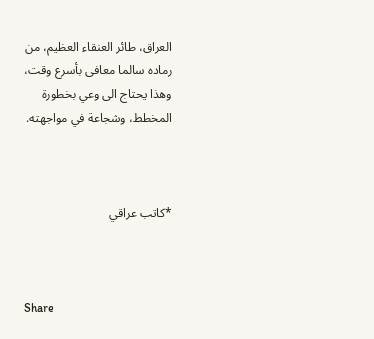العراق، طائر العنقاء العظيم، من رماده سالما معافى بأسرع وقت، وهذا يحتاج الى وعي بخطورة المخطط، وشجاعة في مواجهته.



*كاتب عراقي



Share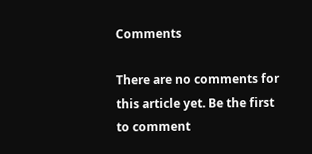Comments

There are no comments for this article yet. Be the first to comment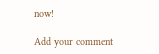now!

Add your comment